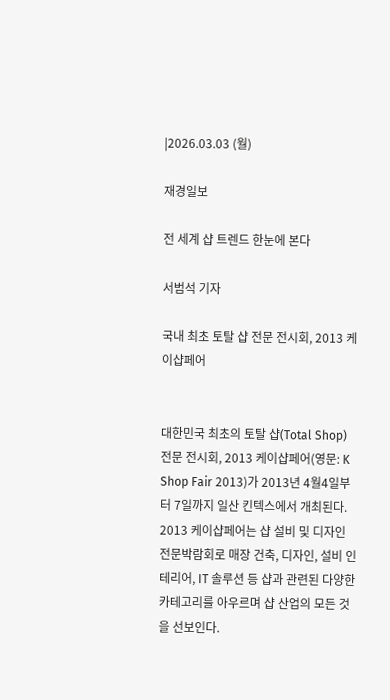|2026.03.03 (월)

재경일보

전 세계 샵 트렌드 한눈에 본다

서범석 기자

국내 최초 토탈 샵 전문 전시회, 2013 케이샵페어


대한민국 최초의 토탈 샵(Total Shop) 전문 전시회, 2013 케이샵페어(영문: K Shop Fair 2013)가 2013년 4월4일부터 7일까지 일산 킨텍스에서 개최된다. 2013 케이샵페어는 샵 설비 및 디자인 전문박람회로 매장 건축, 디자인, 설비 인테리어, IT 솔루션 등 샵과 관련된 다양한 카테고리를 아우르며 샵 산업의 모든 것을 선보인다.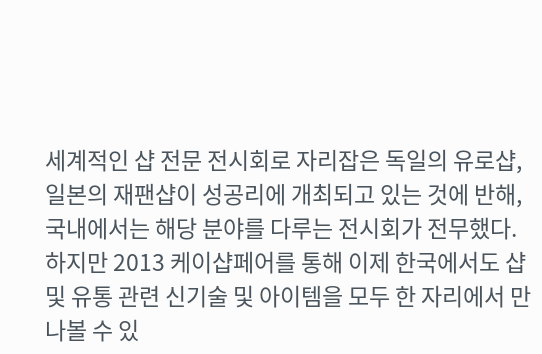세계적인 샵 전문 전시회로 자리잡은 독일의 유로샵, 일본의 재팬샵이 성공리에 개최되고 있는 것에 반해, 국내에서는 해당 분야를 다루는 전시회가 전무했다. 하지만 2013 케이샵페어를 통해 이제 한국에서도 샵 및 유통 관련 신기술 및 아이템을 모두 한 자리에서 만나볼 수 있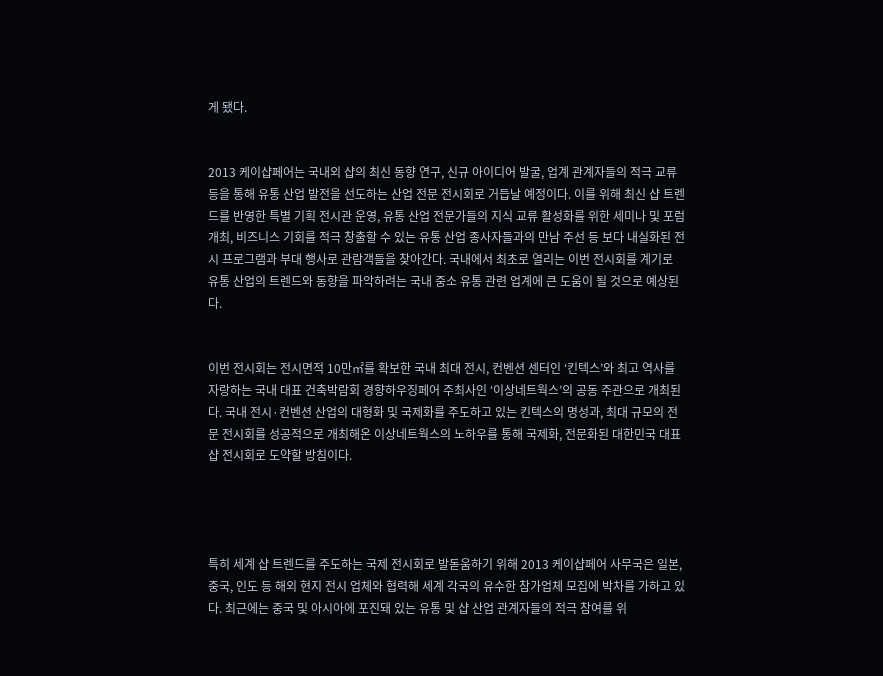게 됐다.


2013 케이샵페어는 국내외 샵의 최신 동향 연구, 신규 아이디어 발굴, 업계 관계자들의 적극 교류 등을 통해 유통 산업 발전을 선도하는 산업 전문 전시회로 거듭날 예정이다. 이를 위해 최신 샵 트렌드를 반영한 특별 기획 전시관 운영, 유통 산업 전문가들의 지식 교류 활성화를 위한 세미나 및 포럼 개최, 비즈니스 기회를 적극 창출할 수 있는 유통 산업 종사자들과의 만남 주선 등 보다 내실화된 전시 프로그램과 부대 행사로 관람객들을 찾아간다. 국내에서 최초로 열리는 이번 전시회를 계기로 유통 산업의 트렌드와 동향을 파악하려는 국내 중소 유통 관련 업계에 큰 도움이 될 것으로 예상된다.


이번 전시회는 전시면적 10만㎡를 확보한 국내 최대 전시, 컨벤션 센터인 ‘킨텍스’와 최고 역사를 자랑하는 국내 대표 건축박람회 경향하우징페어 주최사인 ‘이상네트웍스’의 공동 주관으로 개최된다. 국내 전시·컨벤션 산업의 대형화 및 국제화를 주도하고 있는 킨텍스의 명성과, 최대 규모의 전문 전시회를 성공적으로 개최해온 이상네트웍스의 노하우를 통해 국제화, 전문화된 대한민국 대표 샵 전시회로 도약할 방침이다.




특히 세계 샵 트렌드를 주도하는 국제 전시회로 발돋움하기 위해 2013 케이샵페어 사무국은 일본, 중국, 인도 등 해외 현지 전시 업체와 협력해 세계 각국의 유수한 참가업체 모집에 박차를 가하고 있다. 최근에는 중국 및 아시아에 포진돼 있는 유통 및 샵 산업 관계자들의 적극 참여를 위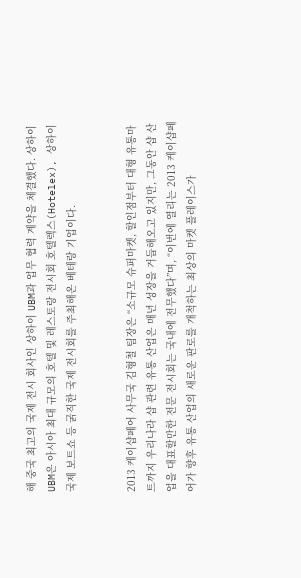해 중국 최고의 국제 전시 회사인 상하이 UBM과 업무 협력 계약을 체결했다. 상하이 UBM은 아시아 최대 규모의 호텔 및 레스토랑 전시회 호텔렉스(Hotelex), 상하이 국제 보트쇼 등 굵직한 국제 전시회를 주최해온 베테랑 기업이다.


2013 케이샵페어 사무국 김형철 팀장은 “소규모 슈퍼마켓, 할인점부터 대형 유통마트까지 우리나라 샵 관련 유통 산업은 매년 성장을 거듭해오고 있지만, 그동안 샵 산업을 대표할만한 전문 전시회는 국내에 전무했다”며, “이번에 열리는 2013 케이샵페어가 향후 유통 산업의 새로운 판로를 개척하는 최상의 마켓 플레이스가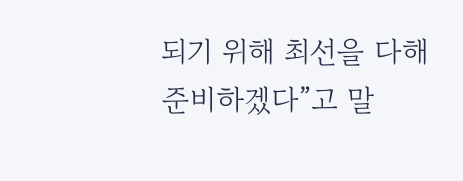되기 위해 최선을 다해 준비하겠다”고 말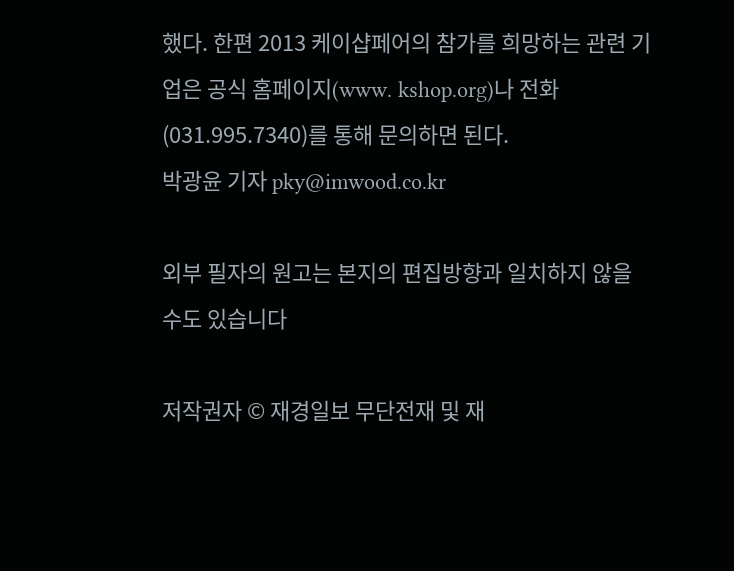했다. 한편 2013 케이샵페어의 참가를 희망하는 관련 기업은 공식 홈페이지(www. kshop.org)나 전화(031.995.7340)를 통해 문의하면 된다.
박광윤 기자 pky@imwood.co.kr

외부 필자의 원고는 본지의 편집방향과 일치하지 않을 수도 있습니다

저작권자 © 재경일보 무단전재 및 재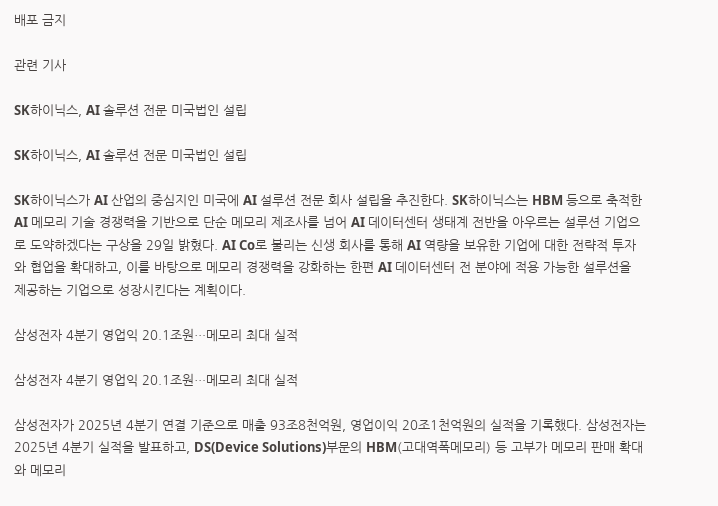배포 금지

관련 기사

SK하이닉스, AI 솔루션 전문 미국법인 설립

SK하이닉스, AI 솔루션 전문 미국법인 설립

SK하이닉스가 AI 산업의 중심지인 미국에 AI 설루션 전문 회사 설립을 추진한다. SK하이닉스는 HBM 등으로 축적한 AI 메모리 기술 경쟁력을 기반으로 단순 메모리 제조사를 넘어 AI 데이터센터 생태계 전반을 아우르는 설루션 기업으로 도약하겠다는 구상을 29일 밝혔다. AI Co로 불리는 신생 회사를 통해 AI 역량을 보유한 기업에 대한 전략적 투자와 협업을 확대하고, 이를 바탕으로 메모리 경쟁력을 강화하는 한편 AI 데이터센터 전 분야에 적용 가능한 설루션을 제공하는 기업으로 성장시킨다는 계획이다.

삼성전자 4분기 영업익 20.1조원…메모리 최대 실적

삼성전자 4분기 영업익 20.1조원…메모리 최대 실적

삼성전자가 2025년 4분기 연결 기준으로 매출 93조8천억원, 영업이익 20조1천억원의 실적을 기록했다. 삼성전자는 2025년 4분기 실적을 발표하고, DS(Device Solutions)부문의 HBM(고대역폭메모리) 등 고부가 메모리 판매 확대와 메모리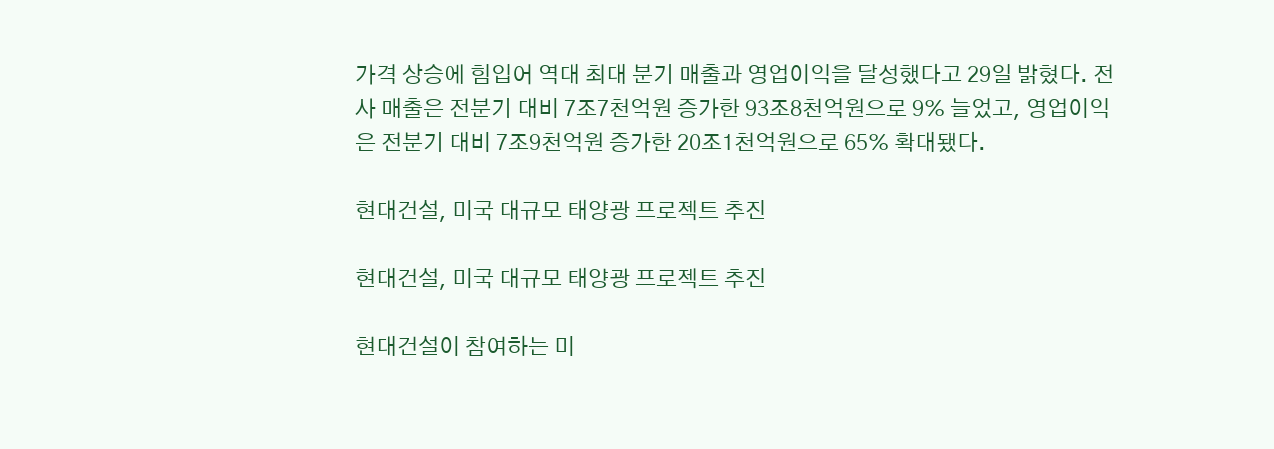가격 상승에 힘입어 역대 최대 분기 매출과 영업이익을 달성했다고 29일 밝혔다. 전사 매출은 전분기 대비 7조7천억원 증가한 93조8천억원으로 9% 늘었고, 영업이익은 전분기 대비 7조9천억원 증가한 20조1천억원으로 65% 확대됐다.

현대건설, 미국 대규모 태양광 프로젝트 추진

현대건설, 미국 대규모 태양광 프로젝트 추진

현대건설이 참여하는 미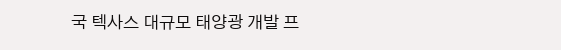국 텍사스 대규모 태양광 개발 프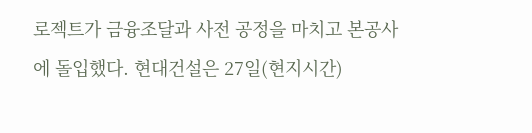로젝트가 금융조달과 사전 공정을 마치고 본공사에 돌입했다. 현대건설은 27일(현지시간)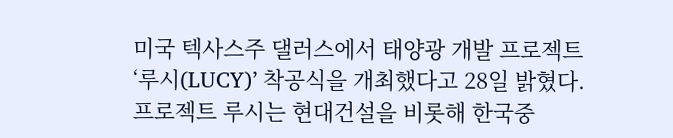미국 텍사스주 댈러스에서 태양광 개발 프로젝트 ‘루시(LUCY)’ 착공식을 개최했다고 28일 밝혔다. 프로젝트 루시는 현대건설을 비롯해 한국중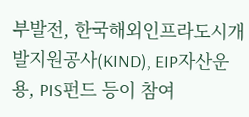부발전, 한국해외인프라도시개발지원공사(KIND), EIP자산운용, PIS펀드 등이 참여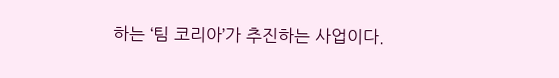하는 ‘팀 코리아’가 추진하는 사업이다.